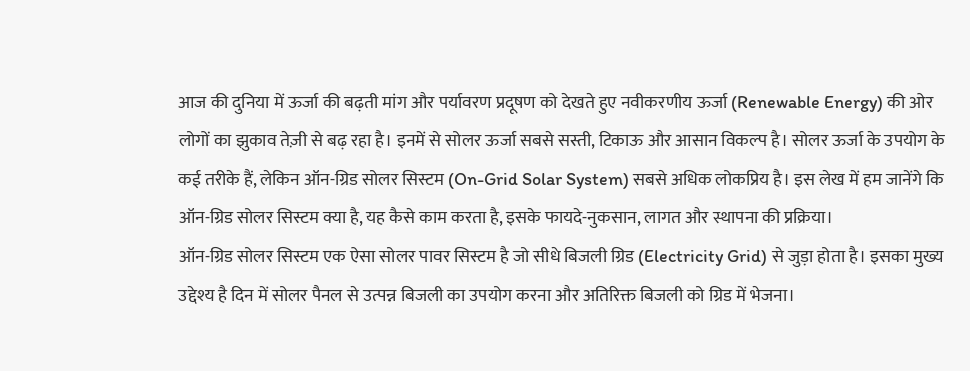आज की दुनिया में ऊर्जा की बढ़ती मांग और पर्यावरण प्रदूषण को देखते हुए नवीकरणीय ऊर्जा (Renewable Energy) की ओर लोगों का झुकाव तेज़ी से बढ़ रहा है। इनमें से सोलर ऊर्जा सबसे सस्ती, टिकाऊ और आसान विकल्प है। सोलर ऊर्जा के उपयोग के कई तरीके हैं, लेकिन ऑन-ग्रिड सोलर सिस्टम (On-Grid Solar System) सबसे अधिक लोकप्रिय है। इस लेख में हम जानेंगे कि ऑन-ग्रिड सोलर सिस्टम क्या है, यह कैसे काम करता है, इसके फायदे-नुकसान, लागत और स्थापना की प्रक्रिया।
ऑन-ग्रिड सोलर सिस्टम एक ऐसा सोलर पावर सिस्टम है जो सीधे बिजली ग्रिड (Electricity Grid) से जुड़ा होता है। इसका मुख्य उद्देश्य है दिन में सोलर पैनल से उत्पन्न बिजली का उपयोग करना और अतिरिक्त बिजली को ग्रिड में भेजना।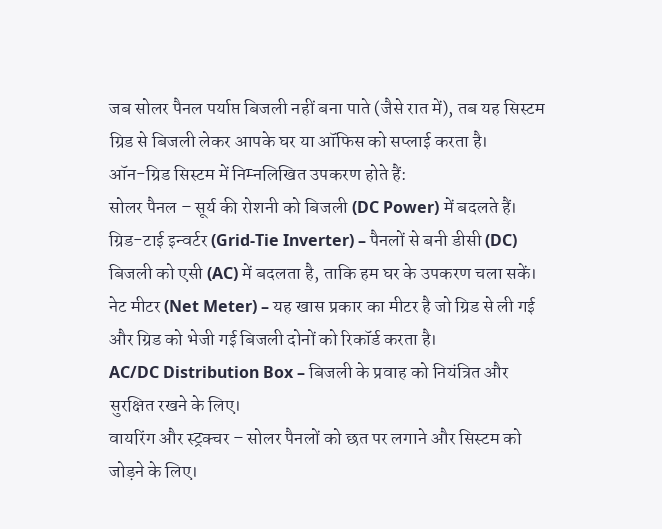जब सोलर पैनल पर्याप्त बिजली नहीं बना पाते (जैसे रात में), तब यह सिस्टम ग्रिड से बिजली लेकर आपके घर या ऑफिस को सप्लाई करता है।
ऑन-ग्रिड सिस्टम में निम्नलिखित उपकरण होते हैं:
सोलर पैनल – सूर्य की रोशनी को बिजली (DC Power) में बदलते हैं।
ग्रिड-टाई इन्वर्टर (Grid-Tie Inverter) – पैनलों से बनी डीसी (DC) बिजली को एसी (AC) में बदलता है, ताकि हम घर के उपकरण चला सकें।
नेट मीटर (Net Meter) – यह खास प्रकार का मीटर है जो ग्रिड से ली गई और ग्रिड को भेजी गई बिजली दोनों को रिकॉर्ड करता है।
AC/DC Distribution Box – बिजली के प्रवाह को नियंत्रित और सुरक्षित रखने के लिए।
वायरिंग और स्ट्रक्चर – सोलर पैनलों को छत पर लगाने और सिस्टम को जोड़ने के लिए।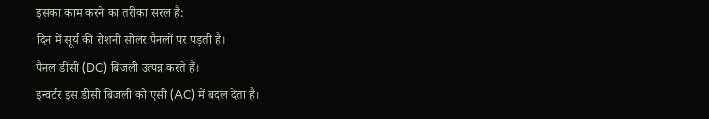इसका काम करने का तरीका सरल है:
दिन में सूर्य की रोशनी सोलर पैनलों पर पड़ती है।
पैनल डीसी (DC) बिजली उत्पन्न करते हैं।
इन्वर्टर इस डीसी बिजली को एसी (AC) में बदल देता है।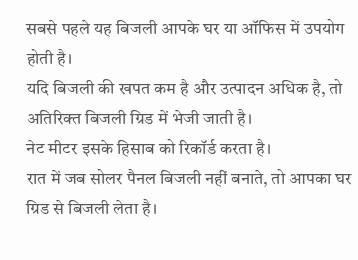सबसे पहले यह बिजली आपके घर या ऑफिस में उपयोग होती है।
यदि बिजली की खपत कम है और उत्पादन अधिक है, तो अतिरिक्त बिजली ग्रिड में भेजी जाती है।
नेट मीटर इसके हिसाब को रिकॉर्ड करता है।
रात में जब सोलर पैनल बिजली नहीं बनाते, तो आपका घर ग्रिड से बिजली लेता है।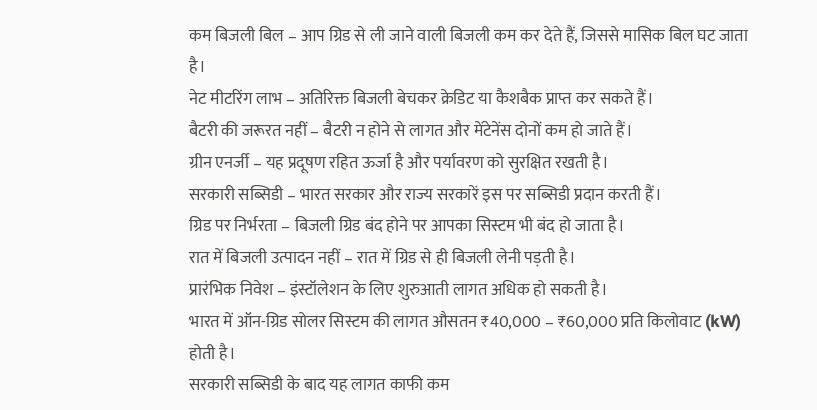कम बिजली बिल – आप ग्रिड से ली जाने वाली बिजली कम कर देते हैं, जिससे मासिक बिल घट जाता है।
नेट मीटरिंग लाभ – अतिरिक्त बिजली बेचकर क्रेडिट या कैशबैक प्राप्त कर सकते हैं।
बैटरी की जरूरत नहीं – बैटरी न होने से लागत और मेंटेनेंस दोनों कम हो जाते हैं।
ग्रीन एनर्जी – यह प्रदूषण रहित ऊर्जा है और पर्यावरण को सुरक्षित रखती है।
सरकारी सब्सिडी – भारत सरकार और राज्य सरकारें इस पर सब्सिडी प्रदान करती हैं।
ग्रिड पर निर्भरता – बिजली ग्रिड बंद होने पर आपका सिस्टम भी बंद हो जाता है।
रात में बिजली उत्पादन नहीं – रात में ग्रिड से ही बिजली लेनी पड़ती है।
प्रारंभिक निवेश – इंस्टॉलेशन के लिए शुरुआती लागत अधिक हो सकती है।
भारत में ऑन-ग्रिड सोलर सिस्टम की लागत औसतन ₹40,000 – ₹60,000 प्रति किलोवाट (kW) होती है।
सरकारी सब्सिडी के बाद यह लागत काफी कम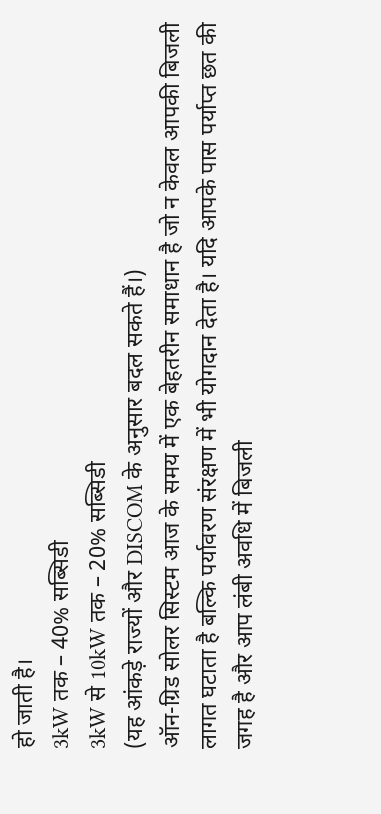हो जाती है।
3kW तक – 40% सब्सिडी
3kW से 10kW तक – 20% सब्सिडी
(यह आंकड़े राज्यों और DISCOM के अनुसार बदल सकते हैं।)
ऑन-ग्रिड सोलर सिस्टम आज के समय में एक बेहतरीन समाधान है जो न केवल आपकी बिजली लागत घटाता है बल्कि पर्यावरण संरक्षण में भी योगदान देता है। यदि आपके पास पर्याप्त छत की जगह है और आप लंबी अवधि में बिजली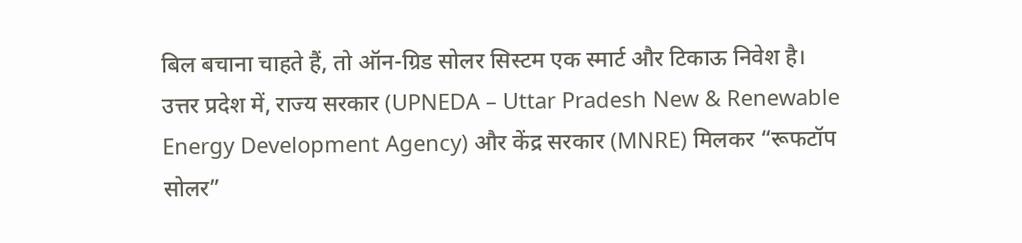बिल बचाना चाहते हैं, तो ऑन-ग्रिड सोलर सिस्टम एक स्मार्ट और टिकाऊ निवेश है।
उत्तर प्रदेश में, राज्य सरकार (UPNEDA – Uttar Pradesh New & Renewable Energy Development Agency) और केंद्र सरकार (MNRE) मिलकर “रूफटॉप सोलर”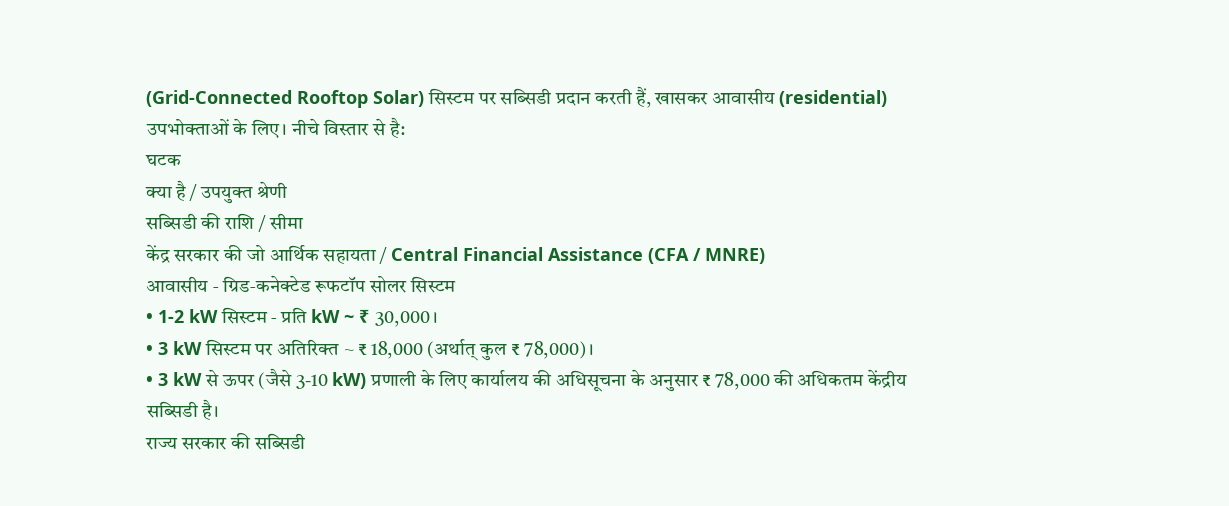(Grid‐Connected Rooftop Solar) सिस्टम पर सब्सिडी प्रदान करती हैं, खासकर आवासीय (residential) उपभोक्ताओं के लिए। नीचे विस्तार से है:
घटक
क्या है / उपयुक्त श्रेणी
सब्सिडी की राशि / सीमा
केंद्र सरकार की जो आर्थिक सहायता / Central Financial Assistance (CFA / MNRE)
आवासीय ‐ ग्रिड‐कनेक्टेड रूफटॉप सोलर सिस्टम
• 1‐2 kW सिस्टम ‐ प्रति kW ~ ₹ 30,000।
• 3 kW सिस्टम पर अतिरिक्त ~ ₹ 18,000 (अर्थात् कुल ₹ 78,000)।
• 3 kW से ऊपर (जैसे 3-10 kW) प्रणाली के लिए कार्यालय की अधिसूचना के अनुसार ₹ 78,000 की अधिकतम केंद्रीय सब्सिडी है।
राज्य सरकार की सब्सिडी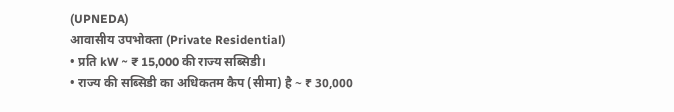(UPNEDA)
आवासीय उपभोक्ता (Private Residential)
• प्रति kW ~ ₹ 15,000 की राज्य सब्सिडी।
• राज्य की सब्सिडी का अधिकतम कैप (सीमा) है ~ ₹ 30,000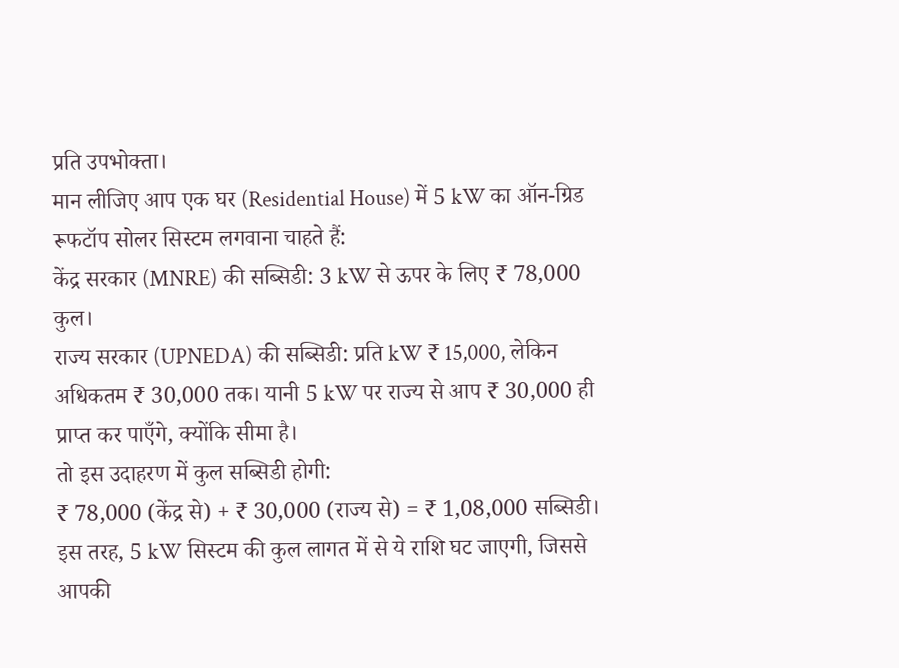प्रति उपभोक्ता।
मान लीजिए आप एक घर (Residential House) में 5 kW का ऑन-ग्रिड रूफटॉप सोलर सिस्टम लगवाना चाहते हैं:
केंद्र सरकार (MNRE) की सब्सिडी: 3 kW से ऊपर के लिए ₹ 78,000 कुल।
राज्य सरकार (UPNEDA) की सब्सिडी: प्रति kW ₹ 15,000, लेकिन अधिकतम ₹ 30,000 तक। यानी 5 kW पर राज्य से आप ₹ 30,000 ही प्राप्त कर पाएँगे, क्योंकि सीमा है।
तो इस उदाहरण में कुल सब्सिडी होगी:
₹ 78,000 (केंद्र से) + ₹ 30,000 (राज्य से) = ₹ 1,08,000 सब्सिडी।
इस तरह, 5 kW सिस्टम की कुल लागत में से ये राशि घट जाएगी, जिससे आपकी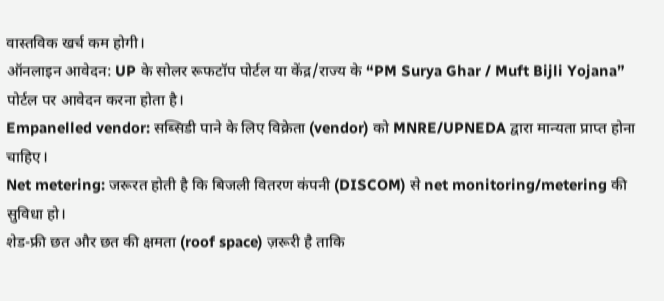वास्तविक खर्च कम होगी।
ऑनलाइन आवेदन: UP के सोलर रूफटॉप पोर्टल या केंद्र/राज्य के “PM Surya Ghar / Muft Bijli Yojana” पोर्टल पर आवेदन करना होता है।
Empanelled vendor: सब्सिडी पाने के लिए विक्रेता (vendor) को MNRE/UPNEDA द्वारा मान्यता प्राप्त होना चाहिए।
Net metering: जरूरत होती है कि बिजली वितरण कंपनी (DISCOM) से net monitoring/metering की सुविधा हो।
शेड-फ्री छत और छत की क्षमता (roof space) ज़रूरी है ताकि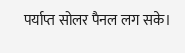पर्याप्त सोलर पैनल लग सके।